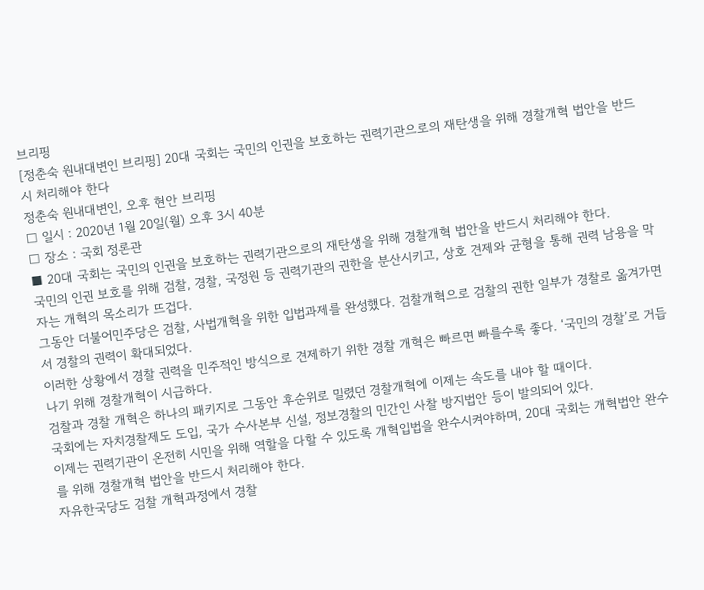브리핑
[정춘숙 원내대변인 브리핑] 20대 국회는 국민의 인권을 보호하는 권력기관으로의 재탄생을 위해 경찰개혁 법안을 반드시 처리해야 한다
정춘숙 원내대변인, 오후 현안 브리핑
□ 일시 : 2020년 1월 20일(월) 오후 3시 40분
□ 장소 : 국회 정론관
■ 20대 국회는 국민의 인권을 보호하는 권력기관으로의 재탄생을 위해 경찰개혁 법안을 반드시 처리해야 한다.
국민의 인권 보호를 위해 검찰, 경찰, 국정원 등 권력기관의 권한을 분산시키고, 상호 견제와 균형을 통해 권력 남용을 막자는 개혁의 목소리가 뜨겁다.
그동안 더불어민주당은 검찰, 사법개혁을 위한 입법과제를 완성했다. 검찰개혁으로 검찰의 권한 일부가 경찰로 옮겨가면서 경찰의 권력이 확대되었다.
이러한 상황에서 경찰 권력을 민주적인 방식으로 견제하기 위한 경찰 개혁은 빠르면 빠를수록 좋다. ‘국민의 경찰’로 거듭나기 위해 경찰개혁이 시급하다.
검찰과 경찰 개혁은 하나의 패키지로 그동안 후순위로 밀렸던 경찰개혁에 이제는 속도를 내야 할 때이다.
국회에는 자치경찰제도 도입, 국가 수사본부 신설, 정보경찰의 민간인 사찰 방지법안 등이 발의되어 있다.
이제는 권력기관이 온전히 시민을 위해 역할을 다할 수 있도록 개혁입법을 완수시켜야하며, 20대 국회는 개혁법안 완수를 위해 경찰개혁 법안을 반드시 처리해야 한다.
자유한국당도 검찰 개혁과정에서 경찰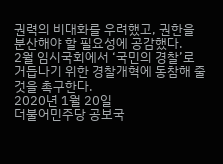권력의 비대화를 우려했고, 권한을 분산해야 할 필요성에 공감했다.
2월 임시국회에서 ‘국민의 경찰’로 거듭나기 위한 경찰개혁에 동참해 줄 것을 촉구한다.
2020년 1월 20일
더불어민주당 공보국